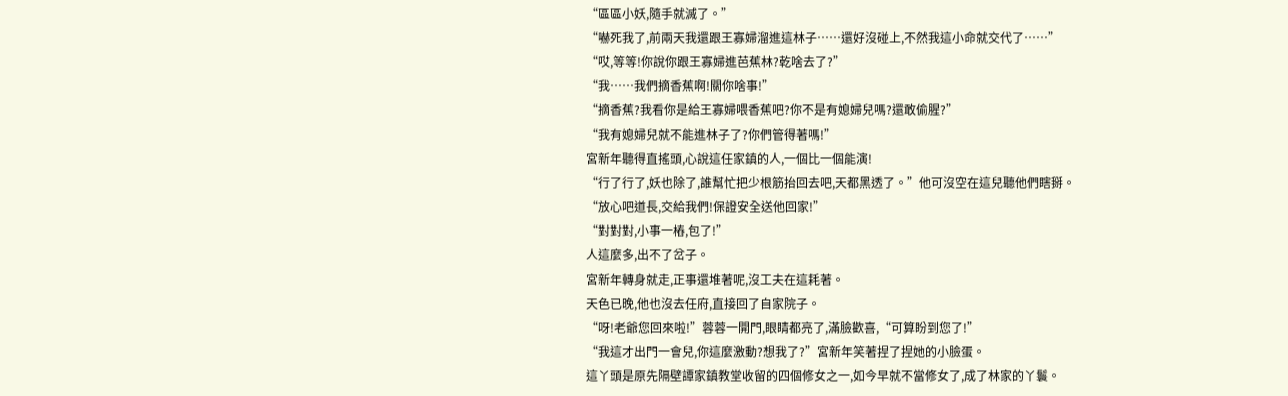“區區小妖,隨手就滅了。”
“嚇死我了,前兩天我還跟王寡婦溜進這林子……還好沒碰上,不然我這小命就交代了……”
“哎,等等!你說你跟王寡婦進芭蕉林?乾啥去了?”
“我……我們摘香蕉啊!關你啥事!”
“摘香蕉?我看你是給王寡婦喂香蕉吧?你不是有媳婦兒嗎?還敢偷腥?”
“我有媳婦兒就不能進林子了?你們管得著嗎!”
宮新年聽得直搖頭,心說這任家鎮的人,一個比一個能演!
“行了行了,妖也除了,誰幫忙把少根筋抬回去吧,天都黑透了。”他可沒空在這兒聽他們瞎掰。
“放心吧道長,交給我們!保證安全送他回家!”
“對對對,小事一樁,包了!”
人這麼多,出不了岔子。
宮新年轉身就走,正事還堆著呢,沒工夫在這耗著。
天色已晚,他也沒去任府,直接回了自家院子。
“呀!老爺您回來啦!”蓉蓉一開門,眼睛都亮了,滿臉歡喜,“可算盼到您了!”
“我這才出門一會兒,你這麼激動?想我了?”宮新年笑著捏了捏她的小臉蛋。
這丫頭是原先隔壁譚家鎮教堂收留的四個修女之一,如今早就不當修女了,成了林家的丫鬟。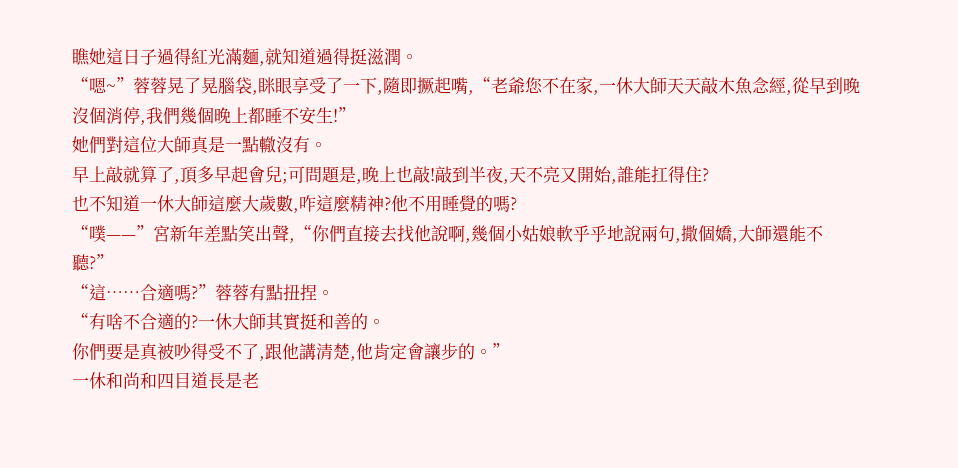瞧她這日子過得紅光滿麵,就知道過得挺滋潤。
“嗯~”蓉蓉晃了晃腦袋,眯眼享受了一下,隨即撅起嘴,“老爺您不在家,一休大師天天敲木魚念經,從早到晚沒個消停,我們幾個晚上都睡不安生!”
她們對這位大師真是一點轍沒有。
早上敲就算了,頂多早起會兒;可問題是,晚上也敲!敲到半夜,天不亮又開始,誰能扛得住?
也不知道一休大師這麼大歲數,咋這麼精神?他不用睡覺的嗎?
“噗——”宮新年差點笑出聲,“你們直接去找他說啊,幾個小姑娘軟乎乎地說兩句,撒個嬌,大師還能不聽?”
“這……合適嗎?”蓉蓉有點扭捏。
“有啥不合適的?一休大師其實挺和善的。
你們要是真被吵得受不了,跟他講清楚,他肯定會讓步的。”
一休和尚和四目道長是老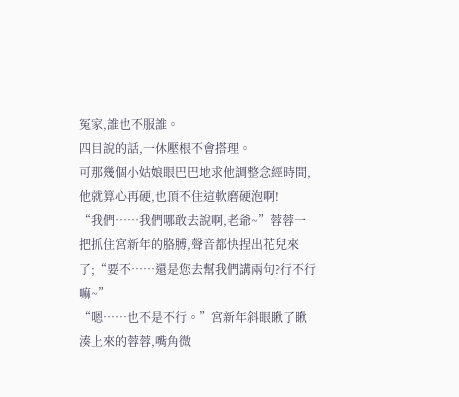冤家,誰也不服誰。
四目說的話,一休壓根不會搭理。
可那幾個小姑娘眼巴巴地求他調整念經時間,他就算心再硬,也頂不住這軟磨硬泡啊!
“我們……我們哪敢去說啊,老爺~”蓉蓉一把抓住宮新年的胳膊,聲音都快捏出花兒來了;“要不……還是您去幫我們講兩句?行不行嘛~”
“嗯……也不是不行。”宮新年斜眼瞅了瞅湊上來的蓉蓉,嘴角微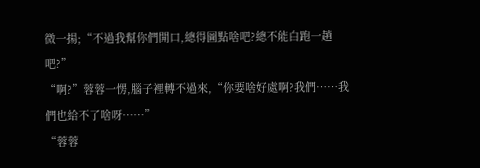微一揚;“不過我幫你們開口,總得圖點啥吧?總不能白跑一趟吧?”
“啊?”蓉蓉一愣,腦子裡轉不過來,“你要啥好處啊?我們……我們也給不了啥呀……”
“蓉蓉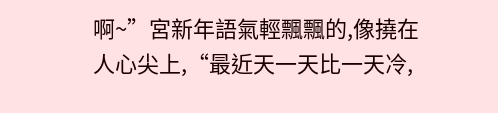啊~”宮新年語氣輕飄飄的,像撓在人心尖上,“最近天一天比一天冷,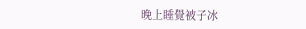晚上睡覺被子冰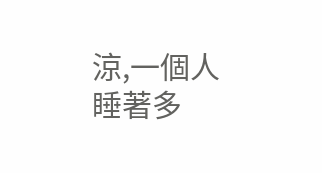涼,一個人睡著多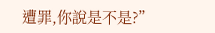遭罪,你說是不是?”